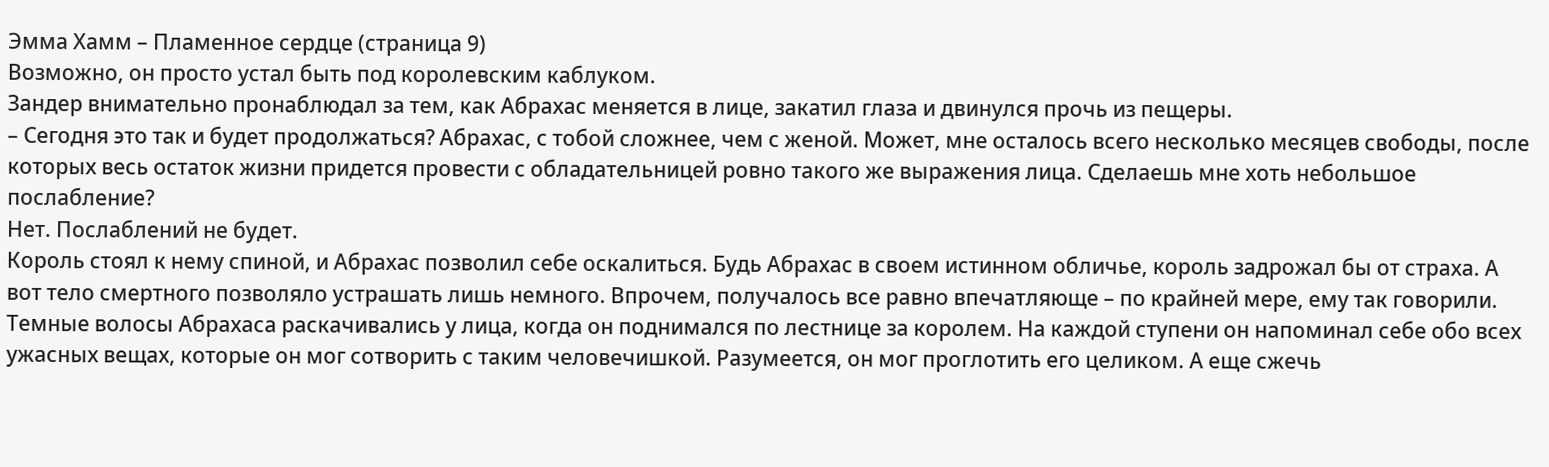Эмма Хамм – Пламенное сердце (страница 9)
Возможно, он просто устал быть под королевским каблуком.
Зандер внимательно пронаблюдал за тем, как Абрахас меняется в лице, закатил глаза и двинулся прочь из пещеры.
– Сегодня это так и будет продолжаться? Абрахас, с тобой сложнее, чем с женой. Может, мне осталось всего несколько месяцев свободы, после которых весь остаток жизни придется провести с обладательницей ровно такого же выражения лица. Сделаешь мне хоть небольшое послабление?
Нет. Послаблений не будет.
Король стоял к нему спиной, и Абрахас позволил себе оскалиться. Будь Абрахас в своем истинном обличье, король задрожал бы от страха. А вот тело смертного позволяло устрашать лишь немного. Впрочем, получалось все равно впечатляюще – по крайней мере, ему так говорили.
Темные волосы Абрахаса раскачивались у лица, когда он поднимался по лестнице за королем. На каждой ступени он напоминал себе обо всех ужасных вещах, которые он мог сотворить с таким человечишкой. Разумеется, он мог проглотить его целиком. А еще сжечь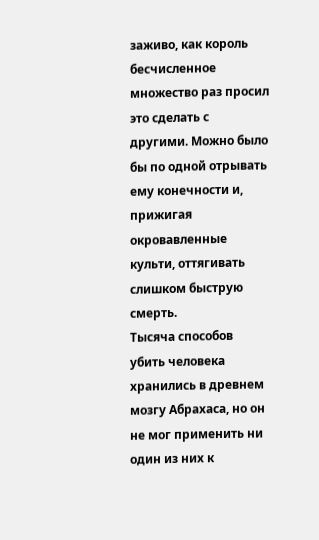заживо, как король бесчисленное множество раз просил это сделать с другими. Можно было бы по одной отрывать ему конечности и, прижигая окровавленные культи, оттягивать слишком быструю смерть.
Тысяча способов убить человека хранились в древнем мозгу Абрахаса, но он не мог применить ни один из них к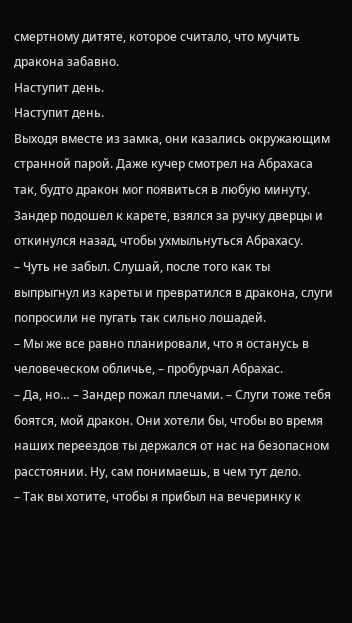смертному дитяте, которое считало, что мучить дракона забавно.
Наступит день.
Наступит день.
Выходя вместе из замка, они казались окружающим странной парой. Даже кучер смотрел на Абрахаса так, будто дракон мог появиться в любую минуту.
Зандер подошел к карете, взялся за ручку дверцы и откинулся назад, чтобы ухмыльнуться Абрахасу.
– Чуть не забыл. Слушай, после того как ты выпрыгнул из кареты и превратился в дракона, слуги попросили не пугать так сильно лошадей.
– Мы же все равно планировали, что я останусь в человеческом обличье, – пробурчал Абрахас.
– Да, но… – Зандер пожал плечами. – Слуги тоже тебя боятся, мой дракон. Они хотели бы, чтобы во время наших переездов ты держался от нас на безопасном расстоянии. Ну, сам понимаешь, в чем тут дело.
– Так вы хотите, чтобы я прибыл на вечеринку к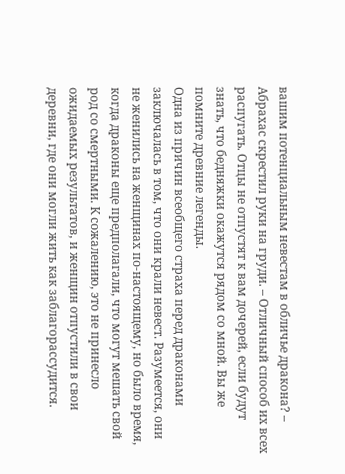вашим потенциальным невестам в обличье дракона? – Абрахас скрестил руки на груди. – Отличный способ их всех распугать. Отцы не отпустят к вам дочерей, если будут знать, что бедняжки окажутся рядом со мной. Вы же помните древние легенды.
Одна из причин всеобщего страха перед драконами заключалась в том, что они крали невест. Разумеется, они не женились на женщинах по-настоящему, но было время, когда драконы еще предполагали, что могут мешать свой род со смертными. К сожалению, это не принесло ожидаемых результатов, и женщин отпустили в свои деревни, где они могли жить как заблагорассудится.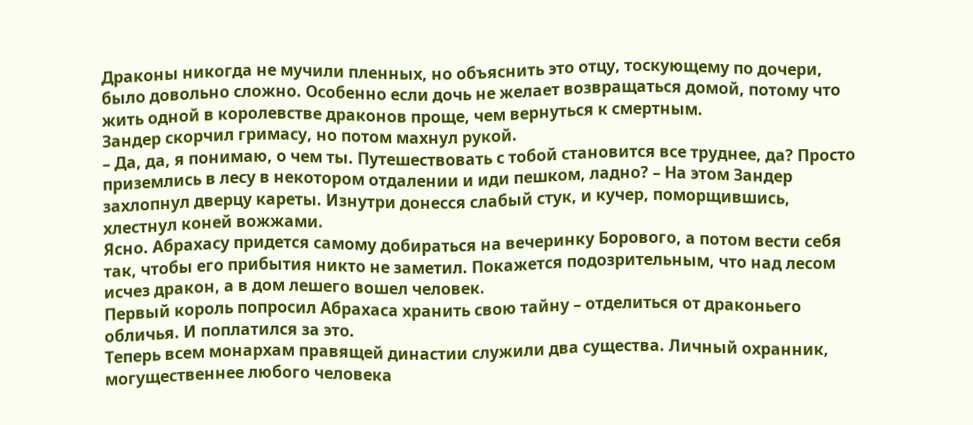Драконы никогда не мучили пленных, но объяснить это отцу, тоскующему по дочери, было довольно сложно. Особенно если дочь не желает возвращаться домой, потому что жить одной в королевстве драконов проще, чем вернуться к смертным.
Зандер скорчил гримасу, но потом махнул рукой.
– Да, да, я понимаю, о чем ты. Путешествовать с тобой становится все труднее, да? Просто приземлись в лесу в некотором отдалении и иди пешком, ладно? – На этом Зандер захлопнул дверцу кареты. Изнутри донесся слабый стук, и кучер, поморщившись, хлестнул коней вожжами.
Ясно. Абрахасу придется самому добираться на вечеринку Борового, а потом вести себя так, чтобы его прибытия никто не заметил. Покажется подозрительным, что над лесом исчез дракон, а в дом лешего вошел человек.
Первый король попросил Абрахаса хранить свою тайну – отделиться от драконьего обличья. И поплатился за это.
Теперь всем монархам правящей династии служили два существа. Личный охранник, могущественнее любого человека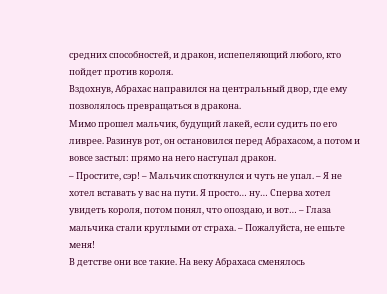средних способностей, и дракон, испепеляющий любого, кто пойдет против короля.
Вздохнув, Абрахас направился на центральный двор, где ему позволялось превращаться в дракона.
Мимо прошел мальчик, будущий лакей, если судить по его ливрее. Разинув рот, он остановился перед Абрахасом, а потом и вовсе застыл: прямо на него наступал дракон.
– Простите, сэр! – Мальчик споткнулся и чуть не упал. – Я не хотел вставать у вас на пути. Я просто… ну… Сперва хотел увидеть короля, потом понял, что опоздаю, и вот… – Глаза мальчика стали круглыми от страха. – Пожалуйста, не ешьте меня!
В детстве они все такие. На веку Абрахаса сменялось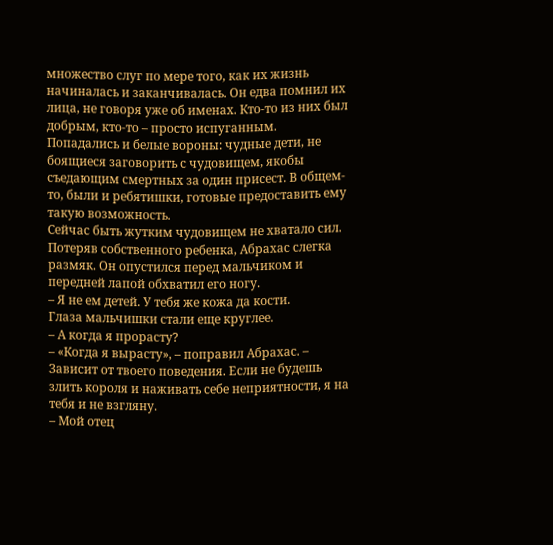множество слуг по мере того, как их жизнь начиналась и заканчивалась. Он едва помнил их лица, не говоря уже об именах. Кто-то из них был добрым, кто-то – просто испуганным. Попадались и белые вороны: чудные дети, не боящиеся заговорить с чудовищем, якобы съедающим смертных за один присест. В общем-то, были и ребятишки, готовые предоставить ему такую возможность.
Сейчас быть жутким чудовищем не хватало сил. Потеряв собственного ребенка, Абрахас слегка размяк. Он опустился перед мальчиком и передней лапой обхватил его ногу.
– Я не ем детей. У тебя же кожа да кости.
Глаза мальчишки стали еще круглее.
– А когда я прорасту?
– «Когда я вырасту», – поправил Абрахас. – Зависит от твоего поведения. Если не будешь злить короля и наживать себе неприятности, я на тебя и не взгляну.
– Мой отец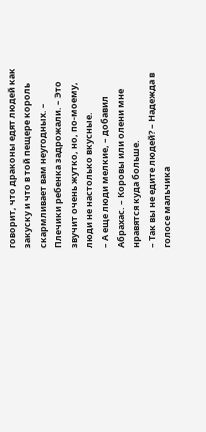говорит, что драконы едят людей как закуску и что в той пещере король скармливает вам неугодных. – Плечики ребенка задрожали. – Это звучит очень жутко, но, по-моему, люди не настолько вкусные.
– А еще люди мелкие, – добавил Абрахас. – Коровы или олени мне нравятся куда больше.
– Так вы не едите людей? – Надежда в голосе мальчика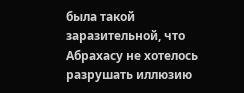была такой заразительной, что Абрахасу не хотелось разрушать иллюзию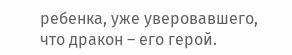ребенка, уже уверовавшего, что дракон – его герой.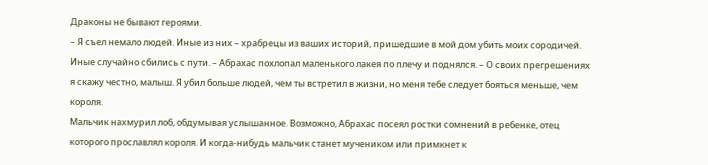Драконы не бывают героями.
– Я съел немало людей. Иные из них – храбрецы из ваших историй, пришедшие в мой дом убить моих сородичей. Иные случайно сбились с пути. – Абрахас похлопал маленького лакея по плечу и поднялся. – О своих прегрешениях я скажу честно, малыш. Я убил больше людей, чем ты встретил в жизни, но меня тебе следует бояться меньше, чем короля.
Мальчик нахмурил лоб, обдумывая услышанное. Возможно, Абрахас посеял ростки сомнений в ребенке, отец которого прославлял короля. И когда-нибудь мальчик станет мучеником или примкнет к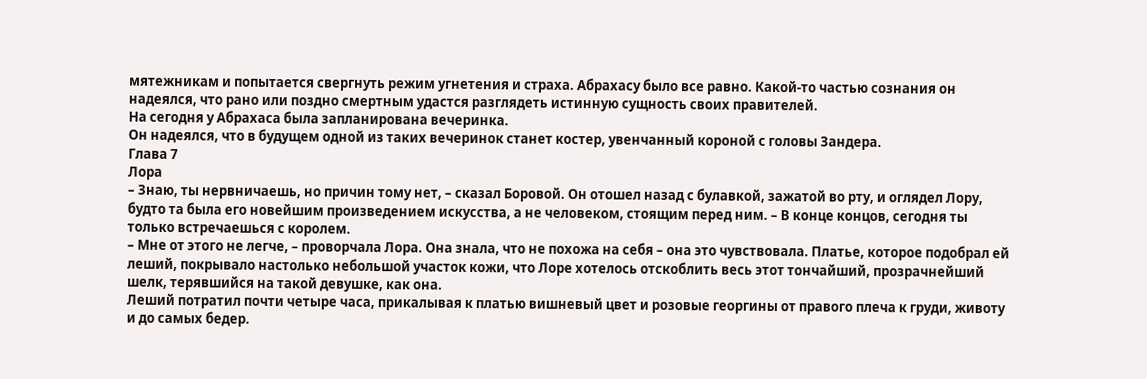мятежникам и попытается свергнуть режим угнетения и страха. Абрахасу было все равно. Какой-то частью сознания он надеялся, что рано или поздно смертным удастся разглядеть истинную сущность своих правителей.
На сегодня у Абрахаса была запланирована вечеринка.
Он надеялся, что в будущем одной из таких вечеринок станет костер, увенчанный короной с головы Зандера.
Глава 7
Лора
– Знаю, ты нервничаешь, но причин тому нет, – сказал Боровой. Он отошел назад с булавкой, зажатой во рту, и оглядел Лору, будто та была его новейшим произведением искусства, а не человеком, стоящим перед ним. – В конце концов, сегодня ты только встречаешься с королем.
– Мне от этого не легче, – проворчала Лора. Она знала, что не похожа на себя – она это чувствовала. Платье, которое подобрал ей леший, покрывало настолько небольшой участок кожи, что Лоре хотелось отскоблить весь этот тончайший, прозрачнейший шелк, терявшийся на такой девушке, как она.
Леший потратил почти четыре часа, прикалывая к платью вишневый цвет и розовые георгины от правого плеча к груди, животу и до самых бедер.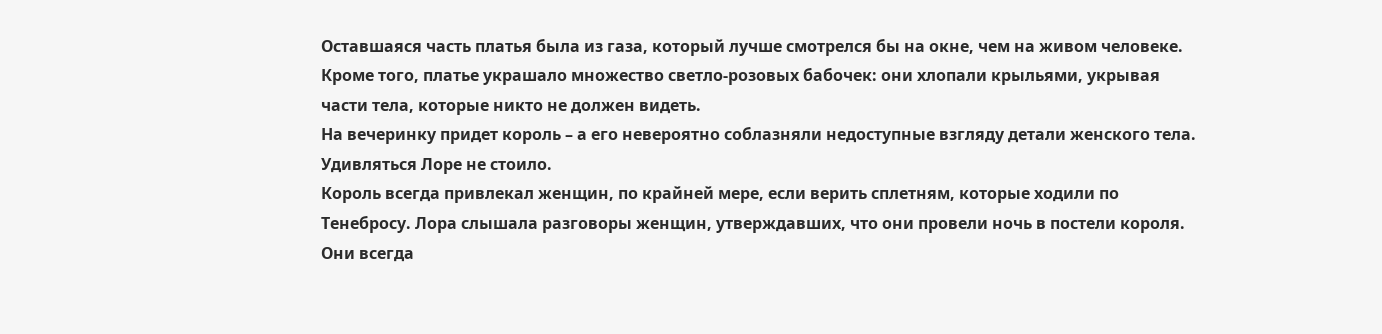Оставшаяся часть платья была из газа, который лучше смотрелся бы на окне, чем на живом человеке. Кроме того, платье украшало множество светло-розовых бабочек: они хлопали крыльями, укрывая части тела, которые никто не должен видеть.
На вечеринку придет король – а его невероятно соблазняли недоступные взгляду детали женского тела.
Удивляться Лоре не стоило.
Король всегда привлекал женщин, по крайней мере, если верить сплетням, которые ходили по Тенебросу. Лора слышала разговоры женщин, утверждавших, что они провели ночь в постели короля. Они всегда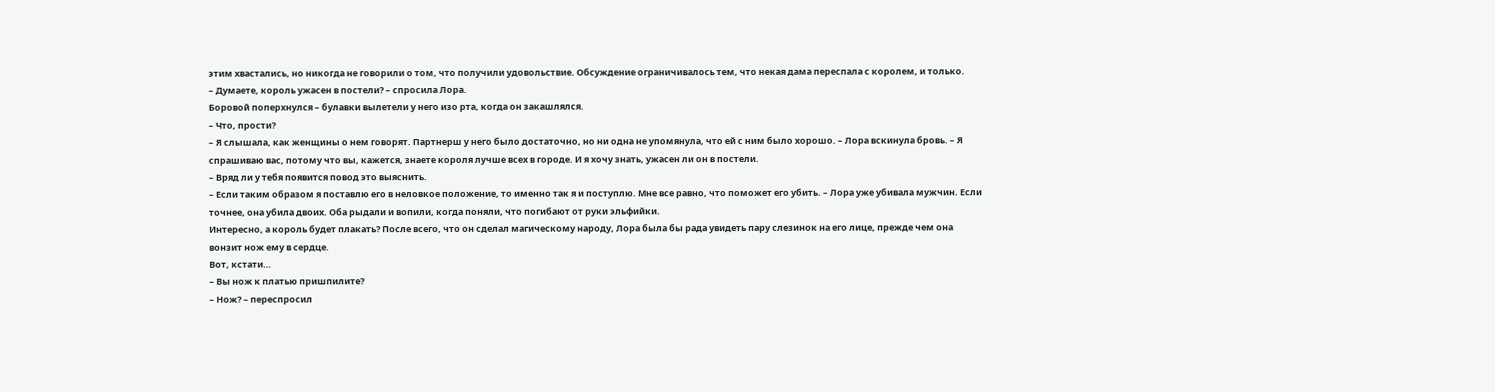этим хвастались, но никогда не говорили о том, что получили удовольствие. Обсуждение ограничивалось тем, что некая дама переспала с королем, и только.
– Думаете, король ужасен в постели? – спросила Лора.
Боровой поперхнулся – булавки вылетели у него изо рта, когда он закашлялся.
– Что, прости?
– Я слышала, как женщины о нем говорят. Партнерш у него было достаточно, но ни одна не упомянула, что ей с ним было хорошо. – Лора вскинула бровь. – Я спрашиваю вас, потому что вы, кажется, знаете короля лучше всех в городе. И я хочу знать, ужасен ли он в постели.
– Вряд ли у тебя появится повод это выяснить.
– Если таким образом я поставлю его в неловкое положение, то именно так я и поступлю. Мне все равно, что поможет его убить. – Лора уже убивала мужчин. Если точнее, она убила двоих. Оба рыдали и вопили, когда поняли, что погибают от руки эльфийки.
Интересно, а король будет плакать? После всего, что он сделал магическому народу, Лора была бы рада увидеть пару слезинок на его лице, прежде чем она вонзит нож ему в сердце.
Вот, кстати…
– Вы нож к платью пришпилите?
– Нож? – переспросил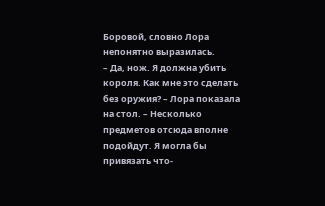Боровой, словно Лора непонятно выразилась.
– Да, нож. Я должна убить короля. Как мне это сделать без оружия? – Лора показала на стол. – Несколько предметов отсюда вполне подойдут. Я могла бы привязать что-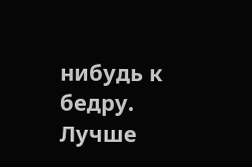нибудь к бедру. Лучше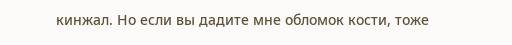кинжал. Но если вы дадите мне обломок кости, тоже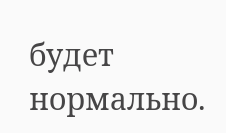будет нормально.